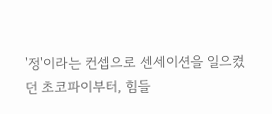'정'이라는 컨셉으로 센세이션을 일으켰던 초코파이부터, 힘들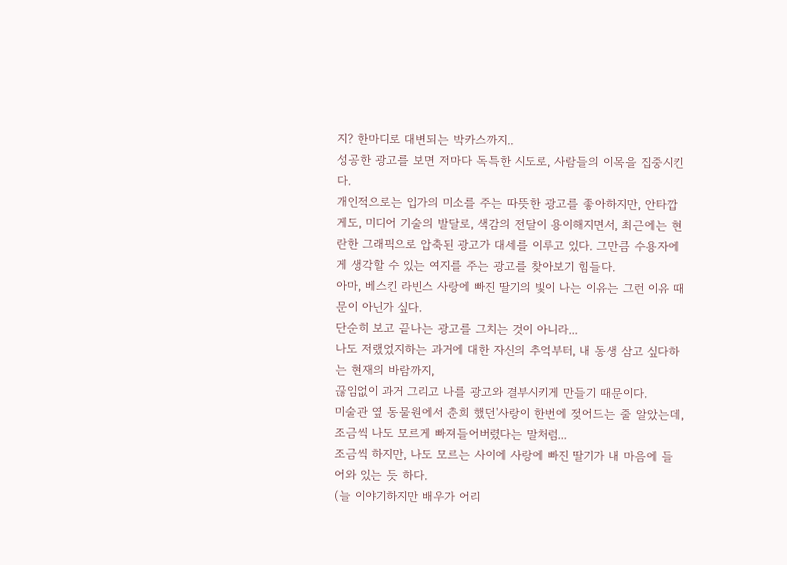지? 한마디로 대변되는 박카스까지..
성공한 광고를 보면 저마다 독특한 시도로, 사람들의 이목을 집중시킨다.
개인적으로는 입가의 미소를 주는 따뜻한 광고를 좋아하지만, 안타깝게도, 미디어 기술의 발달로, 색감의 전달이 용이해지면서, 최근에는 현란한 그래픽으로 압축된 광고가 대세를 이루고 있다. 그만큼 수용자에게 생각할 수 있는 여지를 주는 광고를 찾아보기 힘들다.
아마, 베스킨 라빈스 사랑에 빠진 딸기의 빛이 나는 이유는 그런 이유 때문이 아닌가 싶다.
단순히 보고 끝나는 광고를 그치는 것이 아니라...
나도 저랬었지하는 과거에 대한 자신의 추억부터, 내 동생 삼고 싶다하는 현재의 바람까지,
끊임없이 과거 그리고 나를 광고와 결부시키게 만들기 때문이다.
미술관 옆 동물원에서 춘희 했던'사랑이 한번에 젖어드는 줄 알았는데, 조금씩 나도 모르게 빠져들어버렸다는 말처럼...
조금씩 하지만, 나도 모르는 사이에 사랑에 빠진 딸기가 내 마음에 들어와 있는 듯 하다.
(늘 이야기하지만 배우가 어리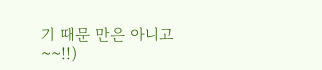기 때문 만은 아니고~~!!)